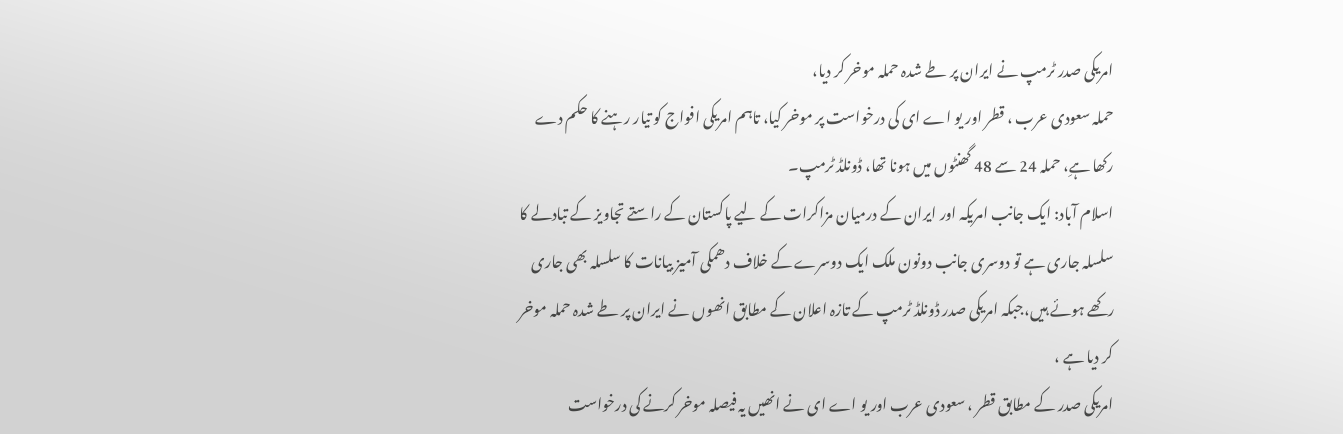امریکی صدر ٹرمپ نے ایران پر طے شدہ حملہ موخر کر دیا،
حملہ سعودی عرب ، قطر اور یو اے ای کی درخواست پر موخر کیا، تاہم امریکی افواج کو تیار رہنے کا حکم دے رکھا ہےِ، حملہ 24 سے 48 گھنٹوں میں ہونا تھا، ڈونلڈ ٹرمپ۔
اسلام آباد: ایک جانب امریکہ اور ایران کے درمیان مزاکرات کے لیے پاکستان کے راستے تجاویز کے تبادلے کا سلسلہ جاری ہے تو دوسری جانب دونون ملک ایک دوسرے کے خلاف دھمکی آمیز بیانات کا سلسلہ بھی جاری رکھے ہوئے ہیں،جبکہ امریکی صدر ڈونلڈ ٹرمپ کے تازہ اعلان کے مطابق انھوں نے ایران پر طے شدہ حملہ موخر کر دیا ہے ،
امریکی صدر کے مطابق قطر ، سعودی عرب اور یو اے ای نے انھیں یہ فیصلہ موخر کرنے کی درخواست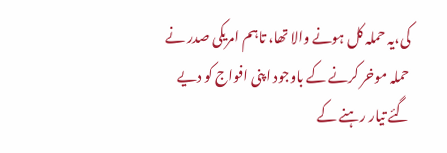کی،یہ حملہ کل ہونے والا تھا، تاہم امریکی صدر نے حملہ موخر کرنے کے باوجود اپنی افواج کو دیے گئے تیار رہنے کے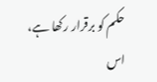حکم کو برقرار رکھا ہے،
اس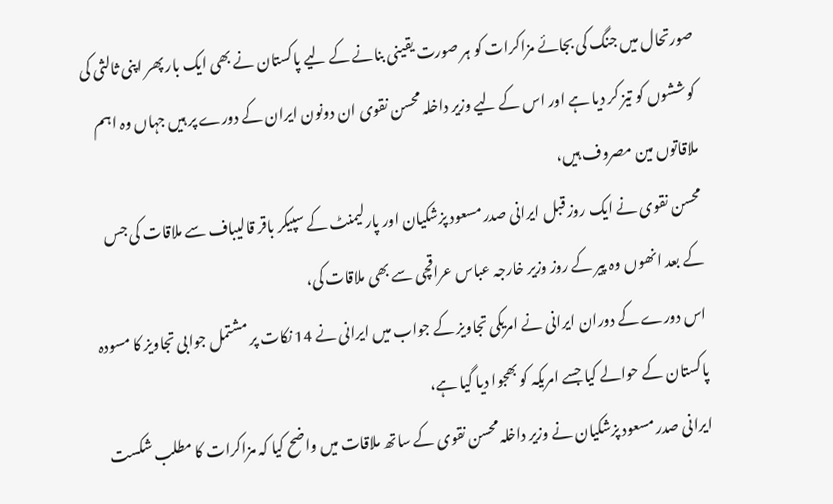صورتحال میں جنگ کی بجائے مزاکرات کو ہر صورت یقینی بنانے کے لیے پاکستان نے بھی ایک بار پھر اپنی ثالثی کی کوششوں کو تیز کر دیا ہے اور اس کے لیے وزیر داخلہ محسن نقوی ان دونون ایران کے دورے پر ہیں جہاں وہ اہم ملاقاتوں مین مصروف ہیں،
محسن نقوی نے ایک روز قبل ایرانی صدر مسعود پزشکیان اور پارلیمنٹ کے سپیکر باقر قالیباف سے ملاقات کی جس کے بعد انھوں وہ پیر کے روز وزیر خارجہ عباس عراقچی سے بھی ملاقات کی،
اس دورے کے دوران ایرانی نے امریکی تجاویز کے جواب میں ایرانی نے 14 نکات پر مشتمل جوابی تجاویز کا مسودہ پاکستان کے حوالے کیا جسے امریکہ کو بھجوا دیا گیا ہے،
ایرانی صدر مسعود پزشکیان نے وزیر داخلہ محسن نقوی کے ساتھ ملاقات میں واضح کیا کہ مزاکرات کا مطلب شکست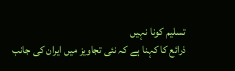تسلیم کونا نہیں
ذرائع کا کہنا ہے کہ نئی تجاویز میں ایران کی جانب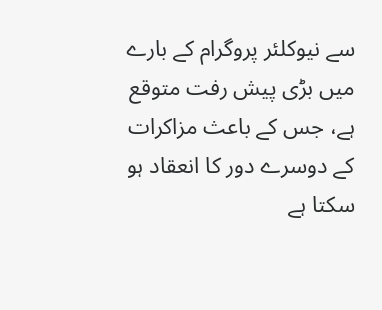سے نیوکلئر پروگرام کے بارے میں بڑی پیش رفت متوقع ہے، جس کے باعث مزاکرات کے دوسرے دور کا انعقاد ہو سکتا ہے